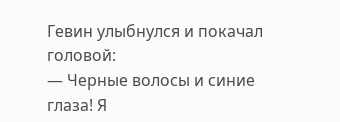Гевин улыбнулся и покачал головой:
— Черные волосы и синие глаза! Я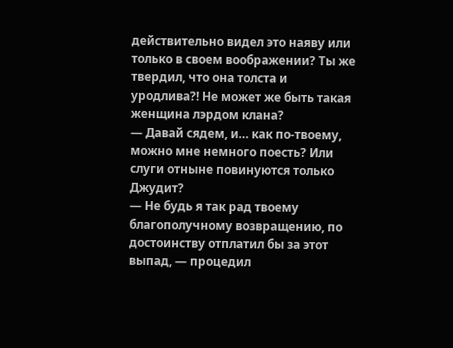действительно видел это наяву или только в своем воображении? Ты же твердил, что она толста и уродлива?! Не может же быть такая женщина лэрдом клана?
— Давай сядем, и… как по-твоему, можно мне немного поесть? Или слуги отныне повинуются только Джудит?
— Не будь я так рад твоему благополучному возвращению, по достоинству отплатил бы за этот выпад, — процедил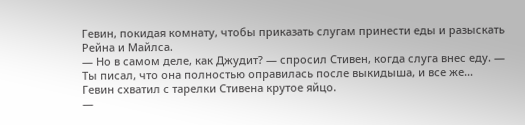Гевин, покидая комнату, чтобы приказать слугам принести еды и разыскать Рейна и Майлса.
— Но в самом деле, как Джудит? — спросил Стивен, когда слуга внес еду. — Ты писал, что она полностью оправилась после выкидыша, и все же…
Гевин схватил с тарелки Стивена крутое яйцо.
—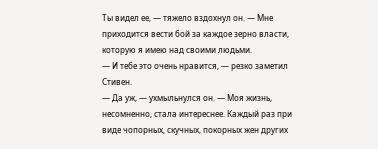Ты видел ее, — тяжело вздохнул он. — Мне приходится вести бой за каждое зерно власти, которую я имею над своими людьми.
— И тебе это очень нравится, — резко заметил Стивен.
— Да уж, — ухмыльнулся он. — Моя жизнь, несомненно, стала интереснее. Каждый раз при виде чопорных, скучных, покорных жен других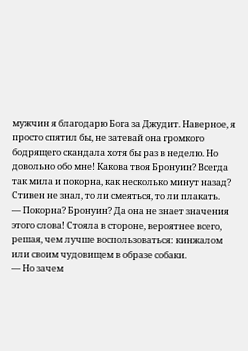мужчин я благодарю Бога за Джудит. Наверное, я просто спятил бы, не затевай она громкого бодрящего скандала хотя бы раз в неделю. Но довольно обо мне! Какова твоя Бронуин? Всегда так мила и покорна, как несколько минут назад?
Стивен не знал, то ли смеяться, то ли плакать.
— Покорна? Бронуин? Да она не знает значения этого слова! Стояла в стороне, вероятнее всего, решая, чем лучше воспользоваться: кинжалом или своим чудовищем в образе собаки.
— Но зачем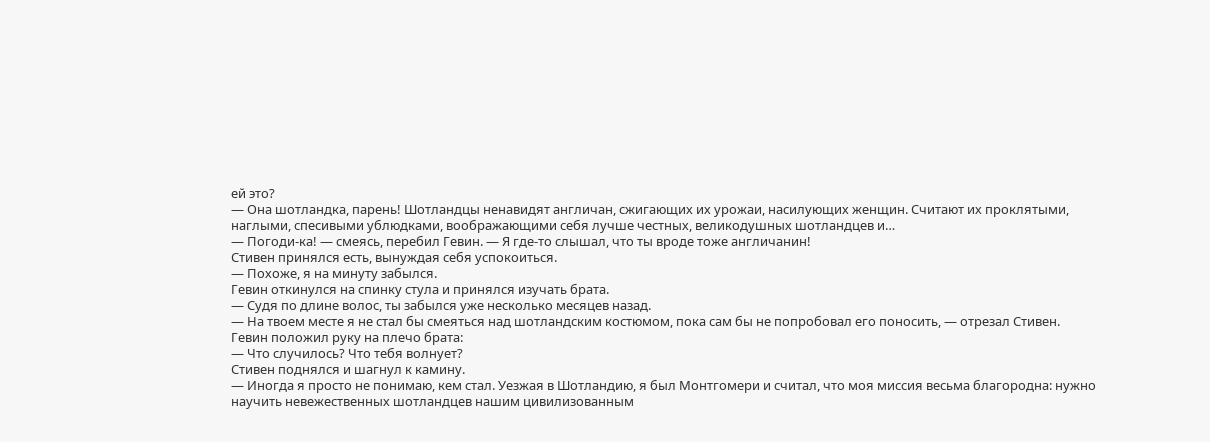ей это?
— Она шотландка, парень! Шотландцы ненавидят англичан, сжигающих их урожаи, насилующих женщин. Считают их проклятыми, наглыми, спесивыми ублюдками, воображающими себя лучше честных, великодушных шотландцев и…
— Погоди-ка! — смеясь, перебил Гевин. — Я где-то слышал, что ты вроде тоже англичанин!
Стивен принялся есть, вынуждая себя успокоиться.
— Похоже, я на минуту забылся.
Гевин откинулся на спинку стула и принялся изучать брата.
— Судя по длине волос, ты забылся уже несколько месяцев назад.
— На твоем месте я не стал бы смеяться над шотландским костюмом, пока сам бы не попробовал его поносить, — отрезал Стивен.
Гевин положил руку на плечо брата:
— Что случилось? Что тебя волнует?
Стивен поднялся и шагнул к камину.
— Иногда я просто не понимаю, кем стал. Уезжая в Шотландию, я был Монтгомери и считал, что моя миссия весьма благородна: нужно научить невежественных шотландцев нашим цивилизованным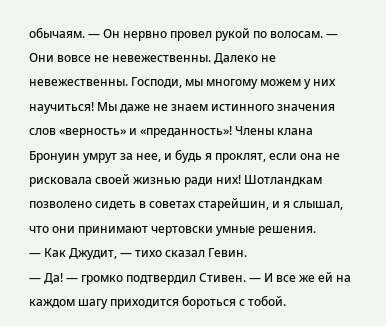обычаям. — Он нервно провел рукой по волосам. — Они вовсе не невежественны. Далеко не невежественны. Господи, мы многому можем у них научиться! Мы даже не знаем истинного значения слов «верность» и «преданность»! Члены клана Бронуин умрут за нее, и будь я проклят, если она не рисковала своей жизнью ради них! Шотландкам позволено сидеть в советах старейшин, и я слышал, что они принимают чертовски умные решения.
— Как Джудит, — тихо сказал Гевин.
— Да! — громко подтвердил Стивен. — И все же ей на каждом шагу приходится бороться с тобой.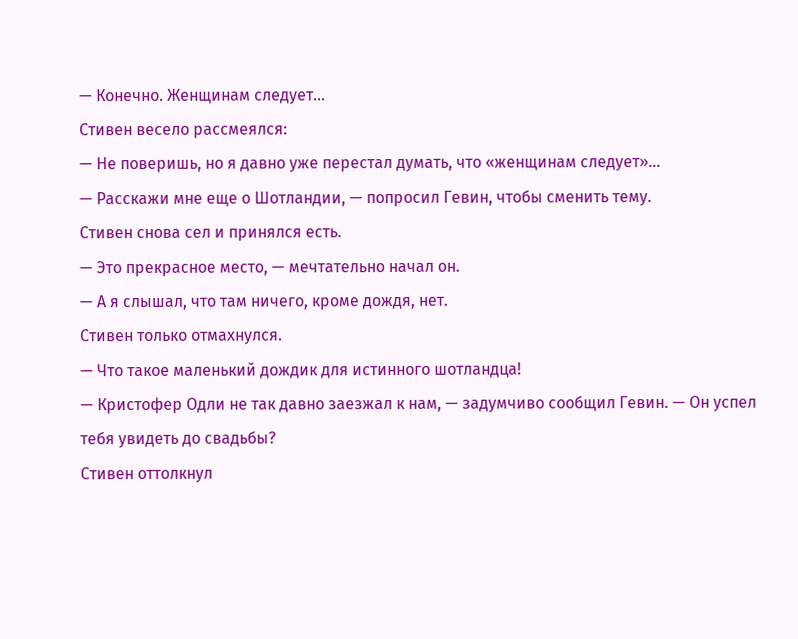— Конечно. Женщинам следует…
Стивен весело рассмеялся:
— Не поверишь, но я давно уже перестал думать, что «женщинам следует»…
— Расскажи мне еще о Шотландии, — попросил Гевин, чтобы сменить тему.
Стивен снова сел и принялся есть.
— Это прекрасное место, — мечтательно начал он.
— А я слышал, что там ничего, кроме дождя, нет.
Стивен только отмахнулся.
— Что такое маленький дождик для истинного шотландца!
— Кристофер Одли не так давно заезжал к нам, — задумчиво сообщил Гевин. — Он успел тебя увидеть до свадьбы?
Стивен оттолкнул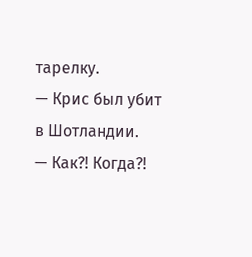тарелку.
— Крис был убит в Шотландии.
— Как?! Когда?!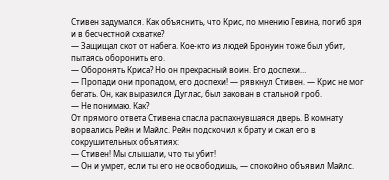Стивен задумался. Как объяснить, что Крис, по мнению Гевина, погиб зря и в бесчестной схватке?
— Защищал скот от набега. Кое-кто из людей Бронуин тоже был убит, пытаясь оборонить его.
— Оборонять Криса? Но он прекрасный воин. Его доспехи…
— Пропади они пропадом, его доспехи! — рявкнул Стивен. — Крис не мог бегать. Он, как выразился Дуглас, был закован в стальной гроб.
— Не понимаю. Как?
От прямого ответа Стивена спасла распахнувшаяся дверь. В комнату ворвались Рейн и Майлс. Рейн подскочил к брату и сжал его в сокрушительных объятиях:
— Стивен! Мы слышали, что ты убит!
— Он и умрет, если ты его не освободишь, — спокойно объявил Майлс.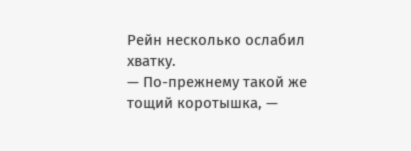Рейн несколько ослабил хватку.
— По-прежнему такой же тощий коротышка, —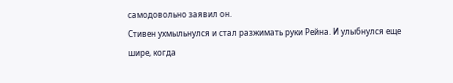самодовольно заявил он.
Стивен ухмыльнулся и стал разжимать руки Рейна. И улыбнулся еще шире, когда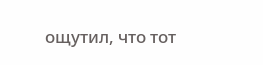ощутил, что тот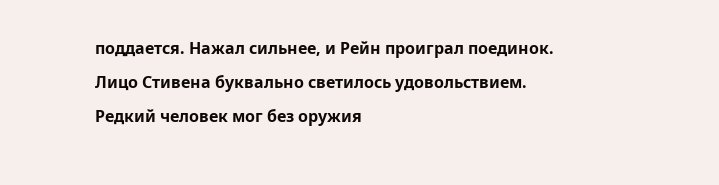поддается. Нажал сильнее, и Рейн проиграл поединок. Лицо Стивена буквально светилось удовольствием. Редкий человек мог без оружия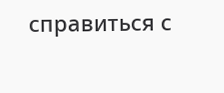справиться с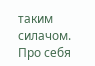таким силачом. Про себя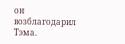он возблагодарил Тэма.